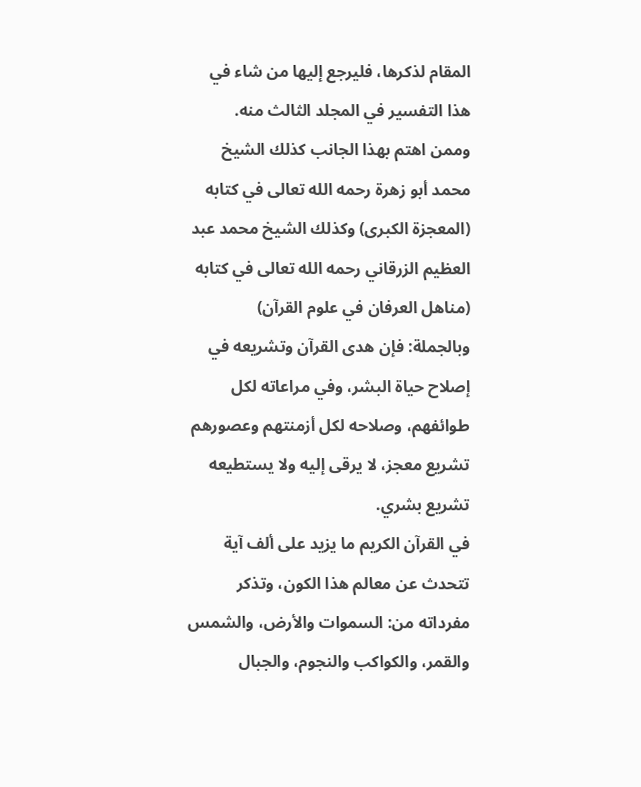المقام لذكرها، فليرجع إليها من شاء في هذا التفسير في المجلد الثالث منه.
وممن اهتم بهذا الجانب كذلك الشيخ محمد أبو زهرة رحمه الله تعالى في كتابه (المعجزة الكبرى) وكذلك الشيخ محمد عبد العظيم الزرقاني رحمه الله تعالى في كتابه (مناهل العرفان في علوم القرآن)
وبالجملة: فإن هدى القرآن وتشريعه في إصلاح حياة البشر، وفي مراعاته لكل طوائفهم، وصلاحه لكل أزمنتهم وعصورهم تشريع معجز، لا يرقى إليه ولا يستطيعه تشريع بشري.
في القرآن الكريم ما يزيد على ألف آية تتحدث عن معالم هذا الكون، وتذكر مفرداته من: السموات والأرض، والشمس والقمر، والكواكب والنجوم، والجبال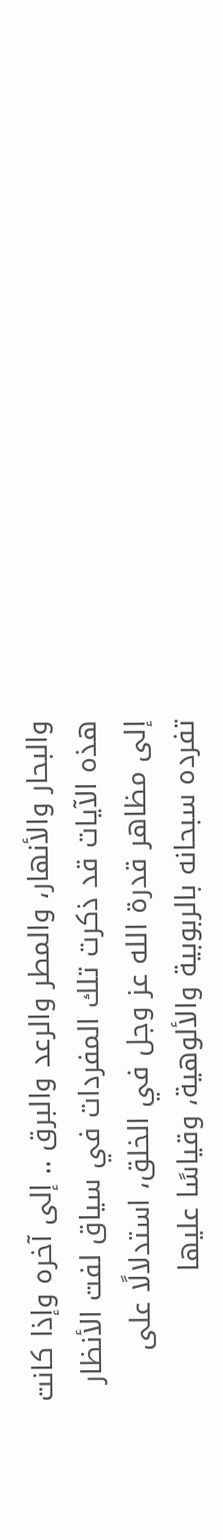والبحار والأنهار، والمطر والرعد والبرق .. إلى آخره وإذا كانت هذه الآيات قد ذكرت تلك المفردات في سياق لفت الأنظار إلى مظاهر قدرة الله عز وجل في الخلق، استدلالًا على تفرده سبحانه بالربوبية والألوهية، وقياسًا عليها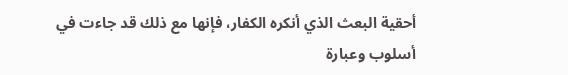أحقية البعث الذي أنكره الكفار، فإنها مع ذلك قد جاءت في أسلوب وعبارة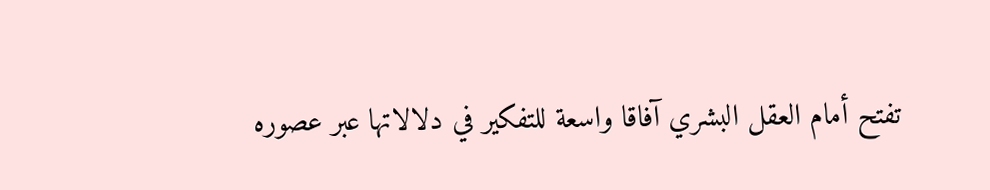تفتح أمام العقل البشري آفاقا واسعة للتفكير في دلالاتها عبر عصوره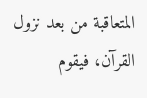المتعاقبة من بعد نزول القرآن، فيقوم